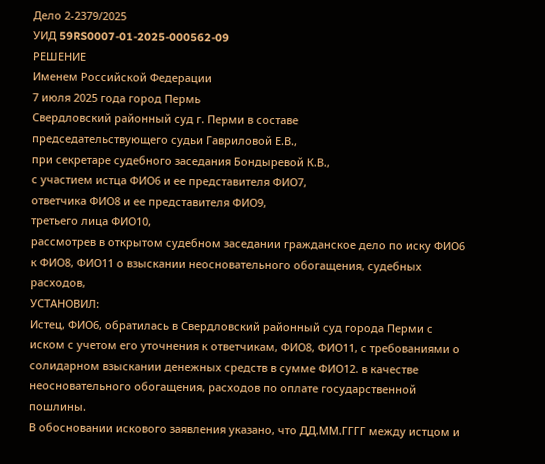Дело 2-2379/2025
УИД 59RS0007-01-2025-000562-09
РЕШЕНИЕ
Именем Российской Федерации
7 июля 2025 года город Пермь
Свердловский районный суд г. Перми в составе
председательствующего судьи Гавриловой Е.В.,
при секретаре судебного заседания Бондыревой К.В.,
с участием истца ФИО6 и ее представителя ФИО7,
ответчика ФИО8 и ее представителя ФИО9,
третьего лица ФИО10,
рассмотрев в открытом судебном заседании гражданское дело по иску ФИО6 к ФИО8, ФИО11 о взыскании неосновательного обогащения, судебных расходов,
УСТАНОВИЛ:
Истец, ФИО6, обратилась в Свердловский районный суд города Перми с иском с учетом его уточнения к ответчикам, ФИО8, ФИО11, с требованиями о солидарном взыскании денежных средств в сумме ФИО12. в качестве неосновательного обогащения, расходов по оплате государственной пошлины.
В обосновании искового заявления указано, что ДД.ММ.ГГГГ между истцом и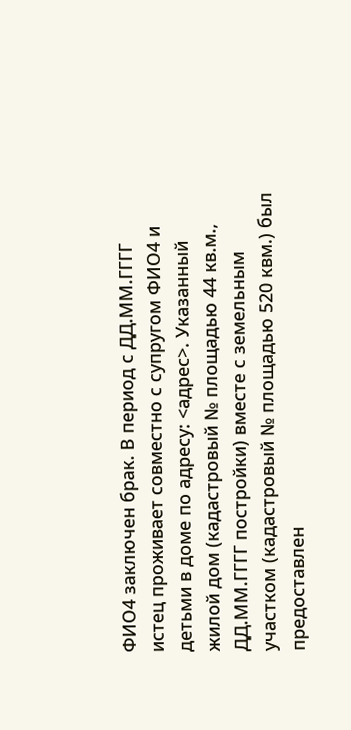ФИО4 заключен брак. В период с ДД.ММ.ГГГГ истец проживает совместно с супругом ФИО4 и детьми в доме по адресу: <адрес>. Указанный жилой дом (кадастровый № площадью 44 кв.м., ДД.ММ.ГГГГ постройки) вместе с земельным участком (кадастровый № площадью 520 квм.) был предоставлен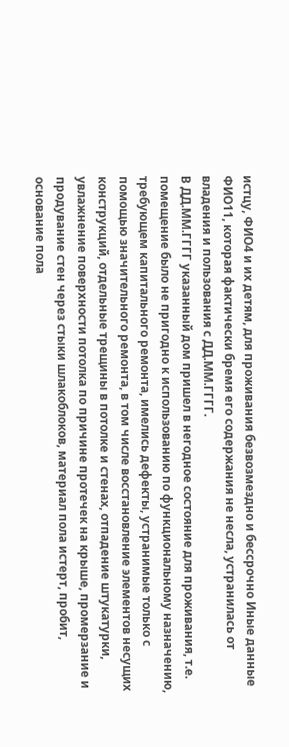истцу, ФИО4 и их детям, для проживания безвозмездно и бессрочно Иные данные ФИО11, которая фактически бремя его содержания не несла, устранилась от владения и пользования с ДД.ММ.ГГГГ.
В ДД.ММ.ГГГГ указанный дом пришел в негодное состояние для проживания, т.е. помещение было не пригодно к использованию по функциональному назначению, требующем капитального ремонта, имелись дефекты, устранимые только с помощью значительного ремонта, в том числе восстановление элементов несущих конструкций, отдельные трещины в потолке и стенах, отпадение штукатурки, увлажнение поверхности потолка по причине протечек на крыше, промерзание и продувание стен через стыки шлакоблоков, материал пола истерт, пробит, основание пола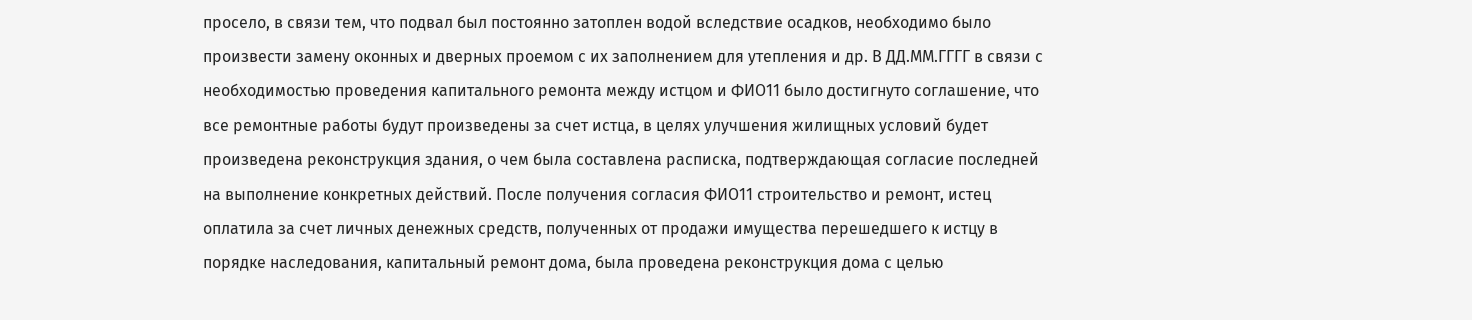просело, в связи тем, что подвал был постоянно затоплен водой вследствие осадков, необходимо было произвести замену оконных и дверных проемом с их заполнением для утепления и др. В ДД.ММ.ГГГГ в связи с необходимостью проведения капитального ремонта между истцом и ФИО11 было достигнуто соглашение, что все ремонтные работы будут произведены за счет истца, в целях улучшения жилищных условий будет произведена реконструкция здания, о чем была составлена расписка, подтверждающая согласие последней на выполнение конкретных действий. После получения согласия ФИО11 строительство и ремонт, истец оплатила за счет личных денежных средств, полученных от продажи имущества перешедшего к истцу в порядке наследования, капитальный ремонт дома, была проведена реконструкция дома с целью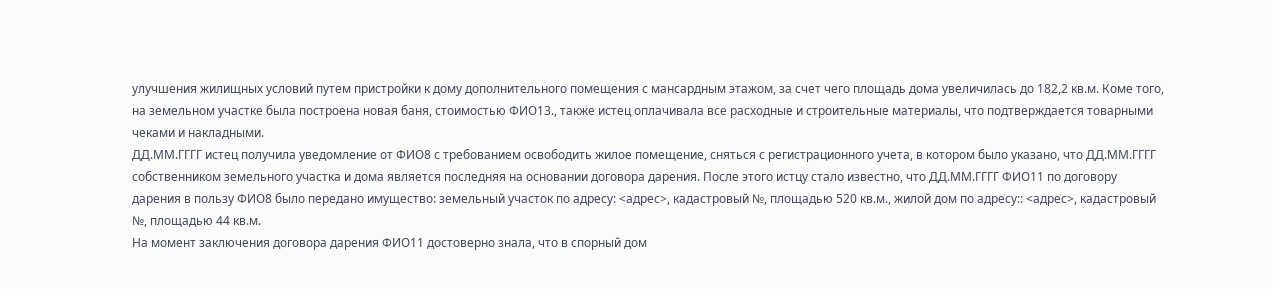улучшения жилищных условий путем пристройки к дому дополнительного помещения с мансардным этажом, за счет чего площадь дома увеличилась до 182,2 кв.м. Коме того, на земельном участке была построена новая баня, стоимостью ФИО13., также истец оплачивала все расходные и строительные материалы, что подтверждается товарными чеками и накладными.
ДД.ММ.ГГГГ истец получила уведомление от ФИО8 с требованием освободить жилое помещение, сняться с регистрационного учета, в котором было указано, что ДД.ММ.ГГГГ собственником земельного участка и дома является последняя на основании договора дарения. После этого истцу стало известно, что ДД.ММ.ГГГГ ФИО11 по договору дарения в пользу ФИО8 было передано имущество: земельный участок по адресу: <адрес>, кадастровый №, площадью 520 кв.м., жилой дом по адресу:: <адрес>, кадастровый №, площадью 44 кв.м.
На момент заключения договора дарения ФИО11 достоверно знала, что в спорный дом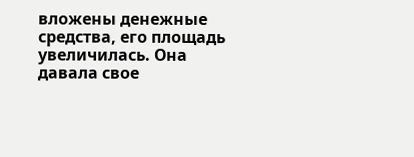вложены денежные средства, его площадь увеличилась. Она давала свое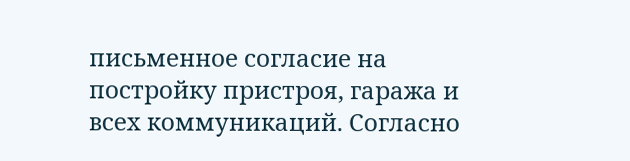письменное согласие на постройку пристроя, гаража и всех коммуникаций. Согласно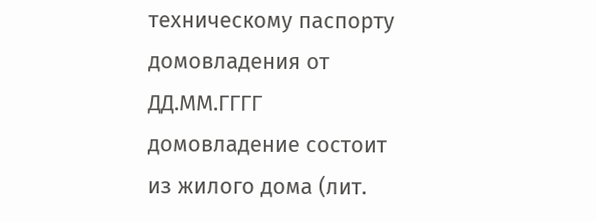техническому паспорту домовладения от ДД.ММ.ГГГГ домовладение состоит из жилого дома (лит.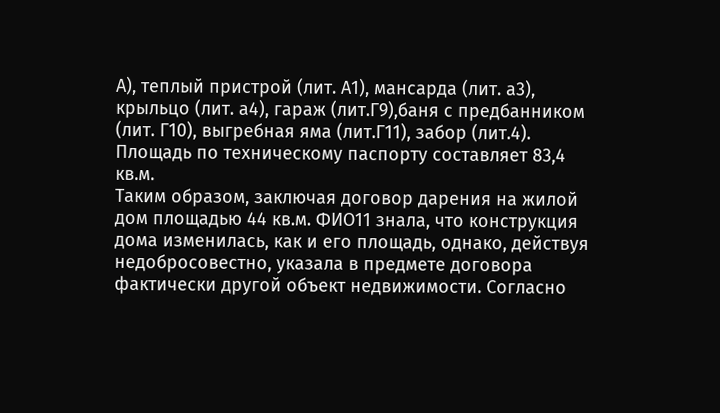А), теплый пристрой (лит. А1), мансарда (лит. а3), крыльцо (лит. а4), гараж (лит.Г9),баня с предбанником (лит. Г10), выгребная яма (лит.Г11), забор (лит.4). Площадь по техническому паспорту составляет 83,4 кв.м.
Таким образом, заключая договор дарения на жилой дом площадью 44 кв.м. ФИО11 знала, что конструкция дома изменилась, как и его площадь, однако, действуя недобросовестно, указала в предмете договора фактически другой объект недвижимости. Согласно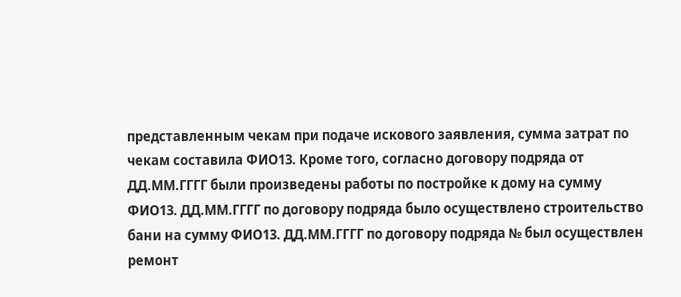представленным чекам при подаче искового заявления, сумма затрат по чекам составила ФИО13. Кроме того, согласно договору подряда от ДД.ММ.ГГГГ были произведены работы по постройке к дому на сумму ФИО13. ДД.ММ.ГГГГ по договору подряда было осуществлено строительство бани на сумму ФИО13. ДД.ММ.ГГГГ по договору подряда № был осуществлен ремонт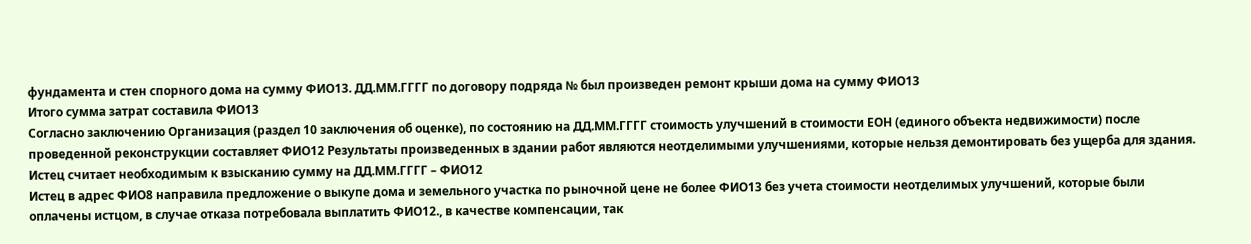фундамента и стен спорного дома на сумму ФИО13. ДД.ММ.ГГГГ по договору подряда № был произведен ремонт крыши дома на сумму ФИО13
Итого сумма затрат составила ФИО13
Согласно заключению Организация (раздел 10 заключения об оценке), по состоянию на ДД.ММ.ГГГГ стоимость улучшений в стоимости ЕОН (единого объекта недвижимости) после проведенной реконструкции составляет ФИО12 Результаты произведенных в здании работ являются неотделимыми улучшениями, которые нельзя демонтировать без ущерба для здания.
Истец считает необходимым к взысканию сумму на ДД.ММ.ГГГГ – ФИО12
Истец в адрес ФИО8 направила предложение о выкупе дома и земельного участка по рыночной цене не более ФИО13 без учета стоимости неотделимых улучшений, которые были оплачены истцом, в случае отказа потребовала выплатить ФИО12., в качестве компенсации, так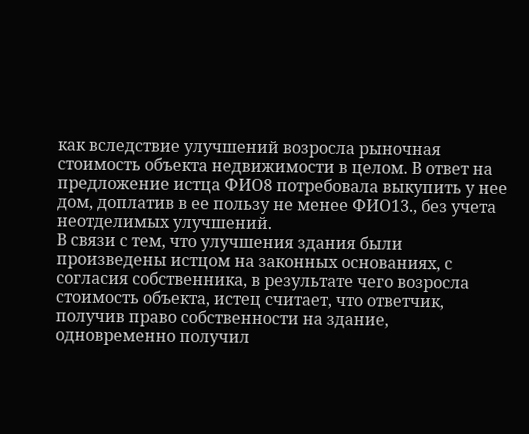как вследствие улучшений возросла рыночная стоимость объекта недвижимости в целом. В ответ на предложение истца ФИО8 потребовала выкупить у нее дом, доплатив в ее пользу не менее ФИО13., без учета неотделимых улучшений.
В связи с тем, что улучшения здания были произведены истцом на законных основаниях, с согласия собственника, в результате чего возросла стоимость объекта, истец считает, что ответчик, получив право собственности на здание, одновременно получил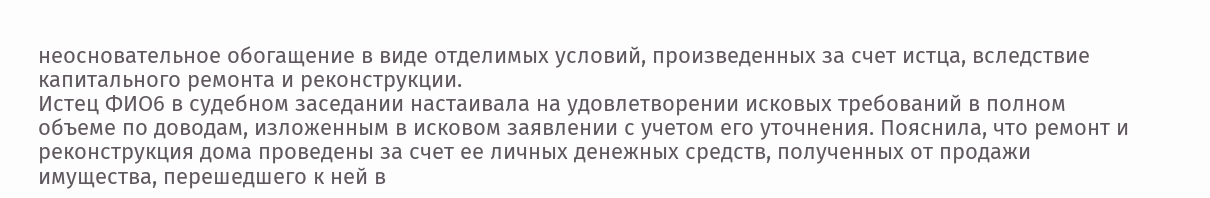неосновательное обогащение в виде отделимых условий, произведенных за счет истца, вследствие капитального ремонта и реконструкции.
Истец ФИО6 в судебном заседании настаивала на удовлетворении исковых требований в полном объеме по доводам, изложенным в исковом заявлении с учетом его уточнения. Пояснила, что ремонт и реконструкция дома проведены за счет ее личных денежных средств, полученных от продажи имущества, перешедшего к ней в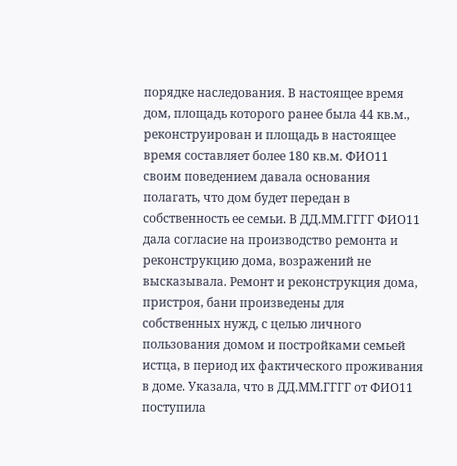порядке наследования. В настоящее время дом, площадь которого ранее была 44 кв.м., реконструирован и площадь в настоящее время составляет более 180 кв.м. ФИО11 своим поведением давала основания полагать, что дом будет передан в собственность ее семьи. В ДД.ММ.ГГГГ ФИО11 дала согласие на производство ремонта и реконструкцию дома, возражений не высказывала. Ремонт и реконструкция дома, пристроя, бани произведены для собственных нужд, с целью личного пользования домом и постройками семьей истца, в период их фактического проживания в доме. Указала, что в ДД.ММ.ГГГГ от ФИО11 поступила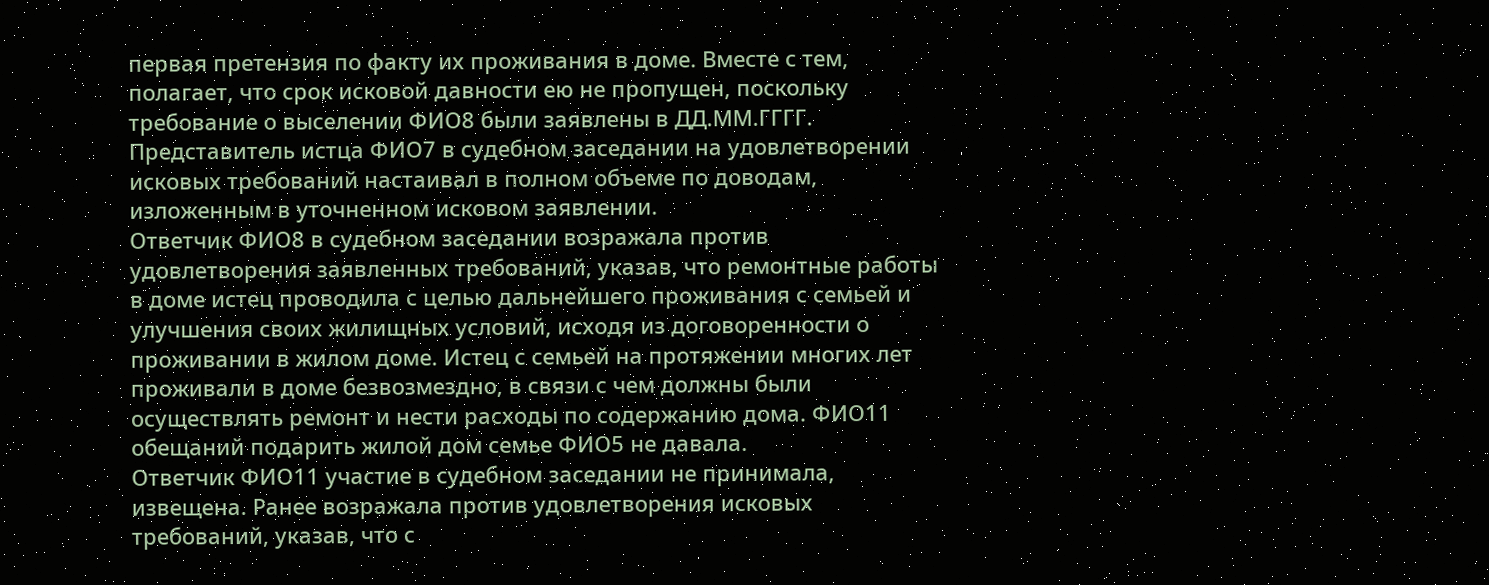первая претензия по факту их проживания в доме. Вместе с тем, полагает, что срок исковой давности ею не пропущен, поскольку требование о выселении ФИО8 были заявлены в ДД.ММ.ГГГГ.
Представитель истца ФИО7 в судебном заседании на удовлетворении исковых требований настаивал в полном объеме по доводам, изложенным в уточненном исковом заявлении.
Ответчик ФИО8 в судебном заседании возражала против удовлетворения заявленных требований, указав, что ремонтные работы в доме истец проводила с целью дальнейшего проживания с семьей и улучшения своих жилищных условий, исходя из договоренности о проживании в жилом доме. Истец с семьей на протяжении многих лет проживали в доме безвозмездно, в связи с чем должны были осуществлять ремонт и нести расходы по содержанию дома. ФИО11 обещаний подарить жилой дом семье ФИО5 не давала.
Ответчик ФИО11 участие в судебном заседании не принимала, извещена. Ранее возражала против удовлетворения исковых требований, указав, что с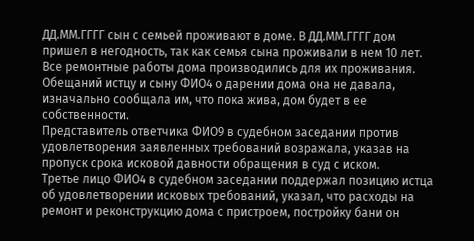ДД.ММ.ГГГГ сын с семьей проживают в доме. В ДД.ММ.ГГГГ дом пришел в негодность, так как семья сына проживали в нем 10 лет. Все ремонтные работы дома производились для их проживания. Обещаний истцу и сыну ФИО4 о дарении дома она не давала, изначально сообщала им, что пока жива, дом будет в ее собственности.
Представитель ответчика ФИО9 в судебном заседании против удовлетворения заявленных требований возражала, указав на пропуск срока исковой давности обращения в суд с иском.
Третье лицо ФИО4 в судебном заседании поддержал позицию истца об удовлетворении исковых требований, указал, что расходы на ремонт и реконструкцию дома с пристроем, постройку бани он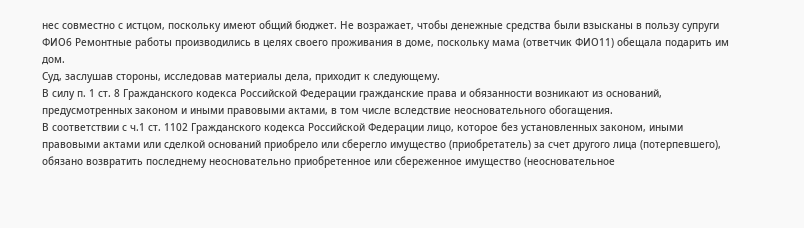нес совместно с истцом, поскольку имеют общий бюджет. Не возражает, чтобы денежные средства были взысканы в пользу супруги ФИО6 Ремонтные работы производились в целях своего проживания в доме, поскольку мама (ответчик ФИО11) обещала подарить им дом.
Суд, заслушав стороны, исследовав материалы дела, приходит к следующему.
В силу п. 1 ст. 8 Гражданского кодекса Российской Федерации гражданские права и обязанности возникают из оснований, предусмотренных законом и иными правовыми актами, в том числе вследствие неосновательного обогащения.
В соответствии с ч.1 ст. 1102 Гражданского кодекса Российской Федерации лицо, которое без установленных законом, иными правовыми актами или сделкой оснований приобрело или сберегло имущество (приобретатель) за счет другого лица (потерпевшего), обязано возвратить последнему неосновательно приобретенное или сбереженное имущество (неосновательное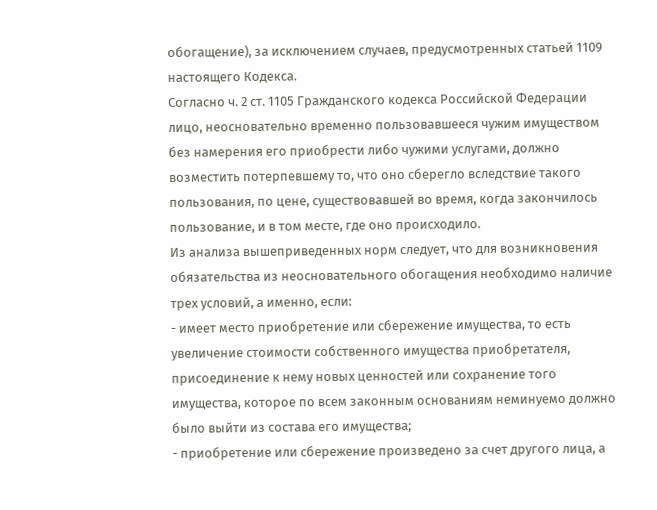обогащение), за исключением случаев, предусмотренных статьей 1109 настоящего Кодекса.
Согласно ч. 2 ст. 1105 Гражданского кодекса Российской Федерации лицо, неосновательно временно пользовавшееся чужим имуществом без намерения его приобрести либо чужими услугами, должно возместить потерпевшему то, что оно сберегло вследствие такого пользования, по цене, существовавшей во время, когда закончилось пользование, и в том месте, где оно происходило.
Из анализа вышеприведенных норм следует, что для возникновения обязательства из неосновательного обогащения необходимо наличие трех условий, а именно, если:
- имеет место приобретение или сбережение имущества, то есть увеличение стоимости собственного имущества приобретателя, присоединение к нему новых ценностей или сохранение того имущества, которое по всем законным основаниям неминуемо должно было выйти из состава его имущества;
- приобретение или сбережение произведено за счет другого лица, а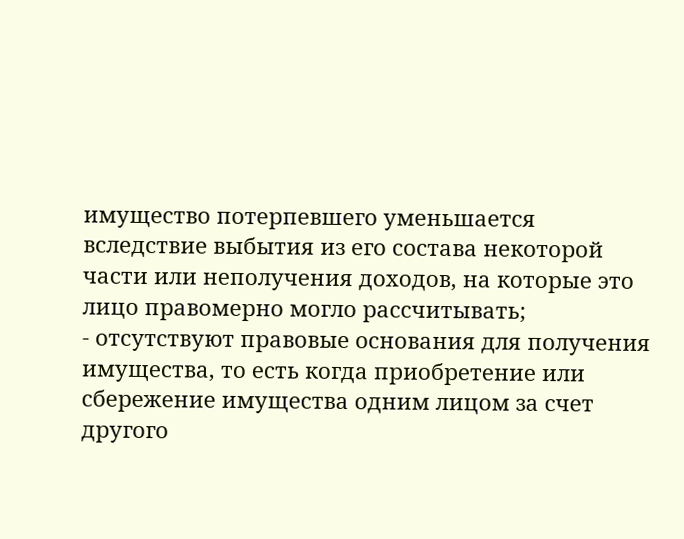имущество потерпевшего уменьшается вследствие выбытия из его состава некоторой части или неполучения доходов, на которые это лицо правомерно могло рассчитывать;
- отсутствуют правовые основания для получения имущества, то есть когда приобретение или сбережение имущества одним лицом за счет другого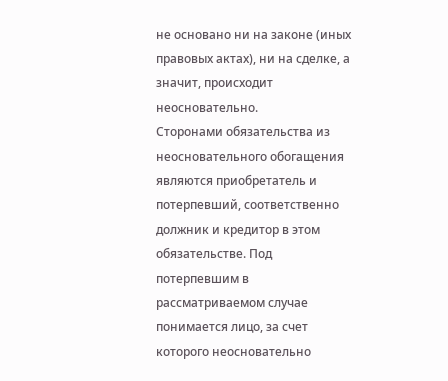не основано ни на законе (иных правовых актах), ни на сделке, а значит, происходит неосновательно.
Сторонами обязательства из неосновательного обогащения являются приобретатель и потерпевший, соответственно должник и кредитор в этом обязательстве. Под потерпевшим в рассматриваемом случае понимается лицо, за счет которого неосновательно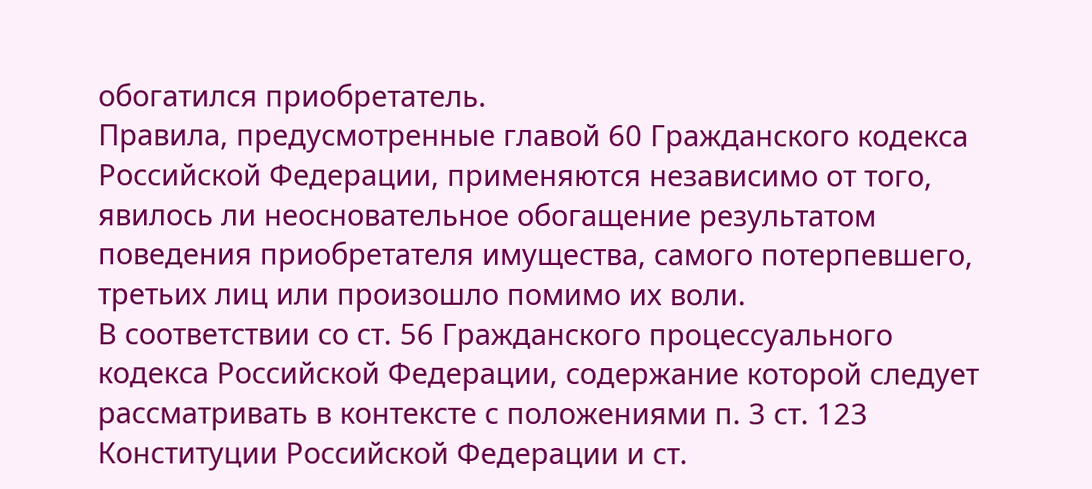обогатился приобретатель.
Правила, предусмотренные главой 60 Гражданского кодекса Российской Федерации, применяются независимо от того, явилось ли неосновательное обогащение результатом поведения приобретателя имущества, самого потерпевшего, третьих лиц или произошло помимо их воли.
В соответствии со ст. 56 Гражданского процессуального кодекса Российской Федерации, содержание которой следует рассматривать в контексте с положениями п. 3 ст. 123 Конституции Российской Федерации и ст.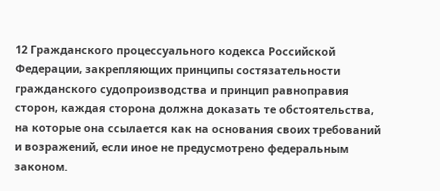12 Гражданского процессуального кодекса Российской Федерации, закрепляющих принципы состязательности гражданского судопроизводства и принцип равноправия сторон, каждая сторона должна доказать те обстоятельства, на которые она ссылается как на основания своих требований и возражений, если иное не предусмотрено федеральным законом.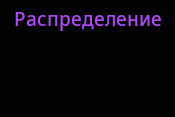Распределение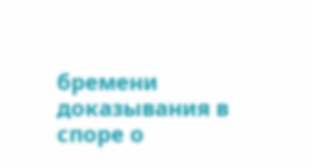бремени доказывания в споре о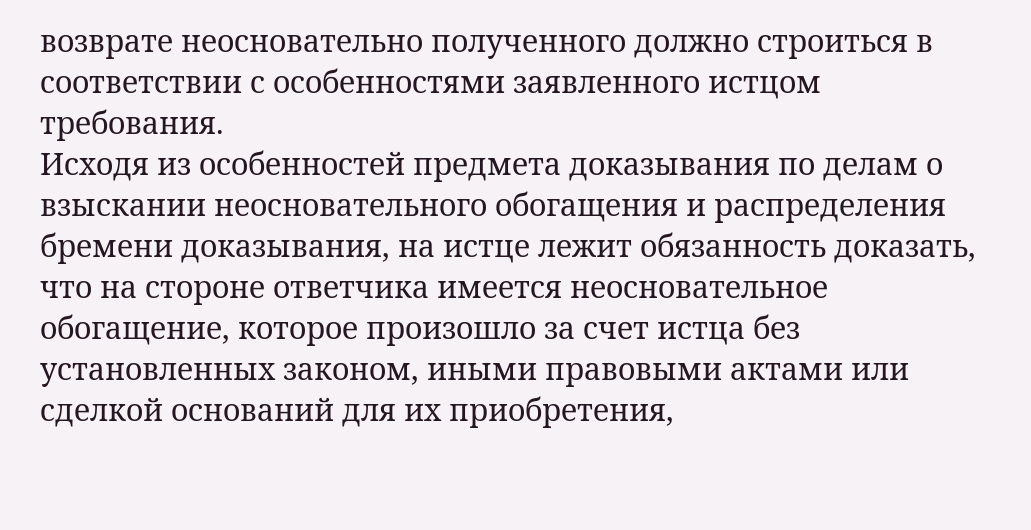возврате неосновательно полученного должно строиться в соответствии с особенностями заявленного истцом требования.
Исходя из особенностей предмета доказывания по делам о взыскании неосновательного обогащения и распределения бремени доказывания, на истце лежит обязанность доказать, что на стороне ответчика имеется неосновательное обогащение, которое произошло за счет истца без установленных законом, иными правовыми актами или сделкой оснований для их приобретения,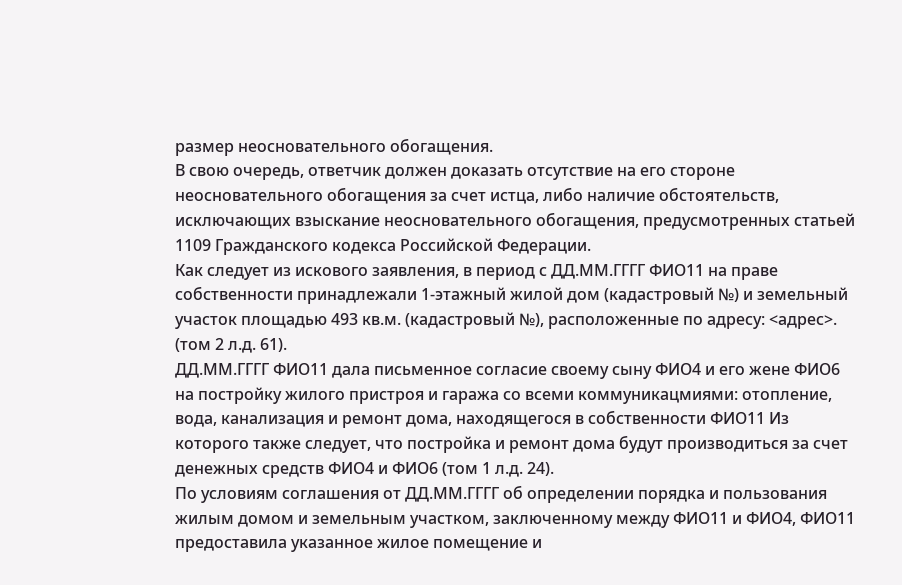размер неосновательного обогащения.
В свою очередь, ответчик должен доказать отсутствие на его стороне неосновательного обогащения за счет истца, либо наличие обстоятельств, исключающих взыскание неосновательного обогащения, предусмотренных статьей 1109 Гражданского кодекса Российской Федерации.
Как следует из искового заявления, в период с ДД.ММ.ГГГГ ФИО11 на праве собственности принадлежали 1-этажный жилой дом (кадастровый №) и земельный участок площадью 493 кв.м. (кадастровый №), расположенные по адресу: <адрес>. (том 2 л.д. 61).
ДД.ММ.ГГГГ ФИО11 дала письменное согласие своему сыну ФИО4 и его жене ФИО6 на постройку жилого пристроя и гаража со всеми коммуникацмиями: отопление, вода, канализация и ремонт дома, находящегося в собственности ФИО11 Из которого также следует, что постройка и ремонт дома будут производиться за счет денежных средств ФИО4 и ФИО6 (том 1 л.д. 24).
По условиям соглашения от ДД.ММ.ГГГГ об определении порядка и пользования жилым домом и земельным участком, заключенному между ФИО11 и ФИО4, ФИО11 предоставила указанное жилое помещение и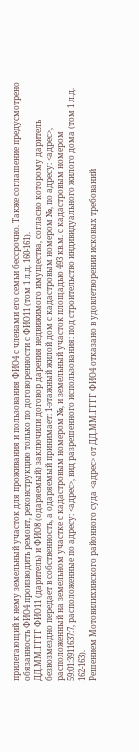прилегающий к нему земельный участок для проживания и пользования ФИО4 с членами его семьи бессрочно. Также соглашение предусмотрено обязанность ФИО4 производить ремонт, реконструкцию только по договоренности с ФИО11 (том 1 л.д. 160-161).
ДД.ММ.ГГГГ ФИО11 (даритель) и ФИО8 (одаряемый) заключили договор дарения недвижимого имущества, согласно которому даритель безвозмездно передает в собственность, а одаряемый принимает: 1-этажный жилой дом с кадастровым номером №, по адресу: <адрес>, расположенный на земельном участке с кадастровым номером №, и земельный участок площадью 493 кв.м. с кадастровым номером 59:01:3911637:7, расположенные по адресу: <адрес>, вид разрешенного использования: под строительство индивидуального жилого дома (том 1 л.д. 162-163).
Решением Мотовилихинского районного суда <адрес> от ДД.ММ.ГГГГ ФИО4 отказано в удовлетворении исковых требований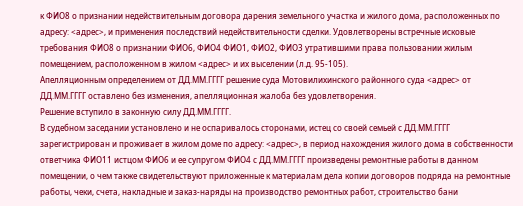к ФИО8 о признании недействительным договора дарения земельного участка и жилого дома, расположенных по адресу: <адрес>, и применения последствий недействительности сделки. Удовлетворены встречные исковые требования ФИО8 о признании ФИО6, ФИО4 ФИО1, ФИО2, ФИО3 утратившими права пользовании жилым помещением, расположенном в жилом <адрес> и их выселении (л.д. 95-105).
Апелляционным определением от ДД.ММ.ГГГГ решение суда Мотовилихинского районного суда <адрес> от ДД.ММ.ГГГГ оставлено без изменения, апелляционная жалоба без удовлетворения.
Решение вступило в законную силу ДД.ММ.ГГГГ.
В судебном заседании установлено и не оспаривалось сторонами, истец со своей семьей с ДД.ММ.ГГГГ зарегистрирован и проживает в жилом доме по адресу: <адрес>, в период нахождения жилого дома в собственности ответчика ФИО11 истцом ФИО6 и ее супругом ФИО4 с ДД.ММ.ГГГГ произведены ремонтные работы в данном помещении, о чем также свидетельствуют приложенные к материалам дела копии договоров подряда на ремонтные работы, чеки, счета, накладные и заказ-наряды на производство ремонтных работ, строительство бани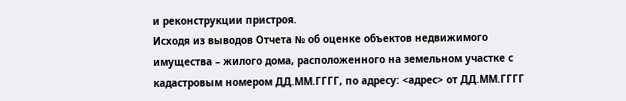и реконструкции пристроя.
Исходя из выводов Отчета № об оценке объектов недвижимого имущества – жилого дома, расположенного на земельном участке с кадастровым номером ДД.ММ.ГГГГ, по адресу: <адрес> от ДД.ММ.ГГГГ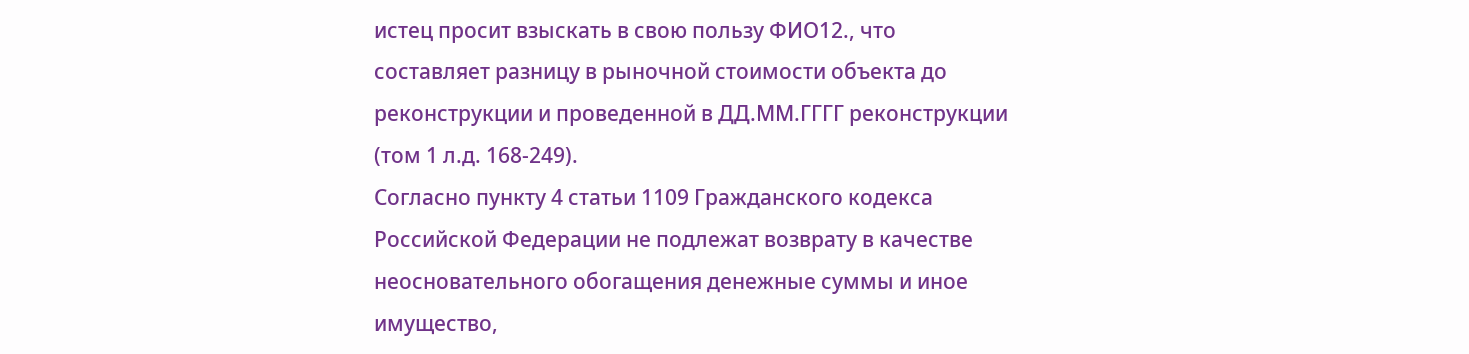истец просит взыскать в свою пользу ФИО12., что составляет разницу в рыночной стоимости объекта до реконструкции и проведенной в ДД.ММ.ГГГГ реконструкции (том 1 л.д. 168-249).
Согласно пункту 4 статьи 1109 Гражданского кодекса Российской Федерации не подлежат возврату в качестве неосновательного обогащения денежные суммы и иное имущество,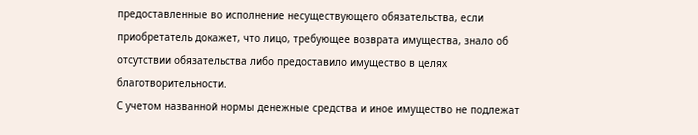предоставленные во исполнение несуществующего обязательства, если приобретатель докажет, что лицо, требующее возврата имущества, знало об отсутствии обязательства либо предоставило имущество в целях благотворительности.
С учетом названной нормы денежные средства и иное имущество не подлежат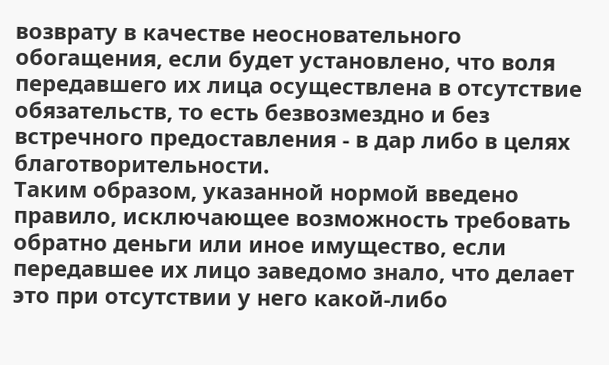возврату в качестве неосновательного обогащения, если будет установлено, что воля передавшего их лица осуществлена в отсутствие обязательств, то есть безвозмездно и без встречного предоставления - в дар либо в целях благотворительности.
Таким образом, указанной нормой введено правило, исключающее возможность требовать обратно деньги или иное имущество, если передавшее их лицо заведомо знало, что делает это при отсутствии у него какой-либо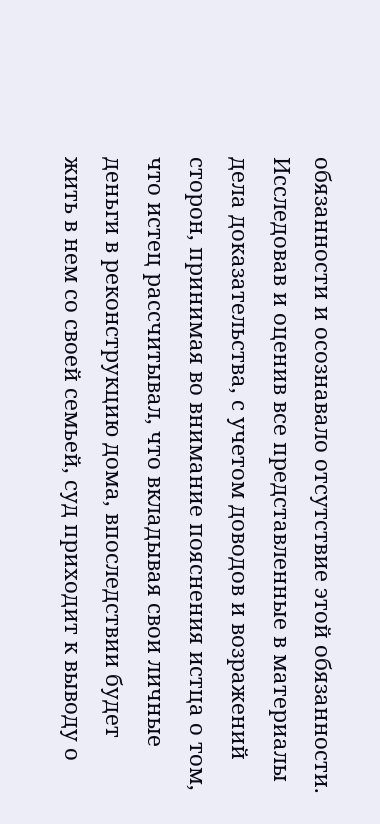обязанности и осознавало отсутствие этой обязанности.
Исследовав и оценив все представленные в материалы дела доказательства, с учетом доводов и возражений сторон, принимая во внимание пояснения истца о том, что истец рассчитывал, что вкладывая свои личные деньги в реконструкцию дома, впоследствии будет жить в нем со своей семьей, суд приходит к выводу о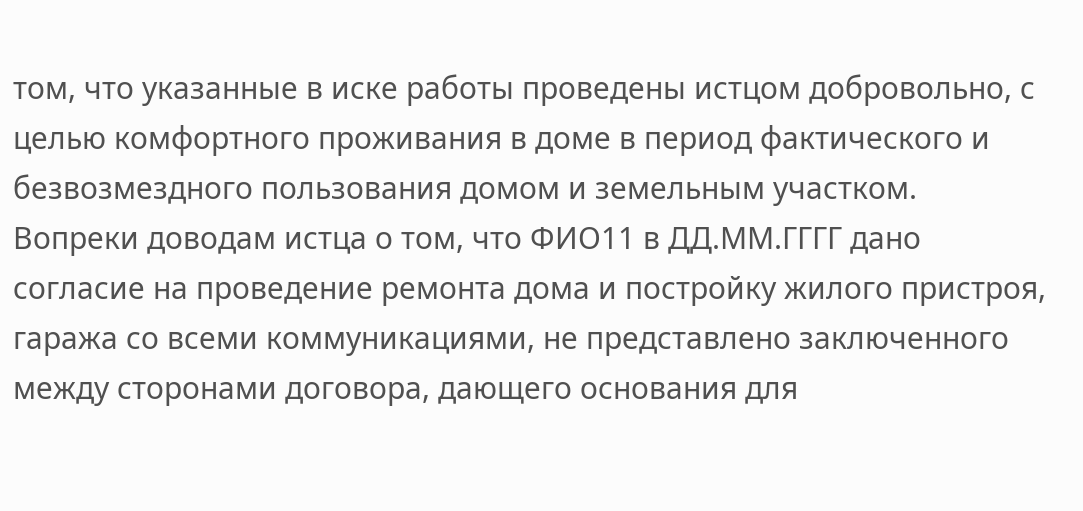том, что указанные в иске работы проведены истцом добровольно, с целью комфортного проживания в доме в период фактического и безвозмездного пользования домом и земельным участком.
Вопреки доводам истца о том, что ФИО11 в ДД.ММ.ГГГГ дано согласие на проведение ремонта дома и постройку жилого пристроя, гаража со всеми коммуникациями, не представлено заключенного между сторонами договора, дающего основания для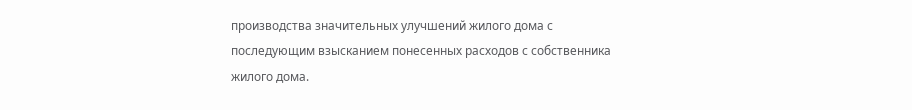производства значительных улучшений жилого дома с последующим взысканием понесенных расходов с собственника жилого дома.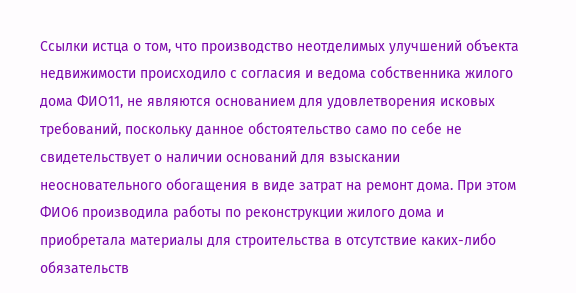Ссылки истца о том, что производство неотделимых улучшений объекта недвижимости происходило с согласия и ведома собственника жилого дома ФИО11, не являются основанием для удовлетворения исковых требований, поскольку данное обстоятельство само по себе не свидетельствует о наличии оснований для взыскании неосновательного обогащения в виде затрат на ремонт дома. При этом ФИО6 производила работы по реконструкции жилого дома и приобретала материалы для строительства в отсутствие каких-либо обязательств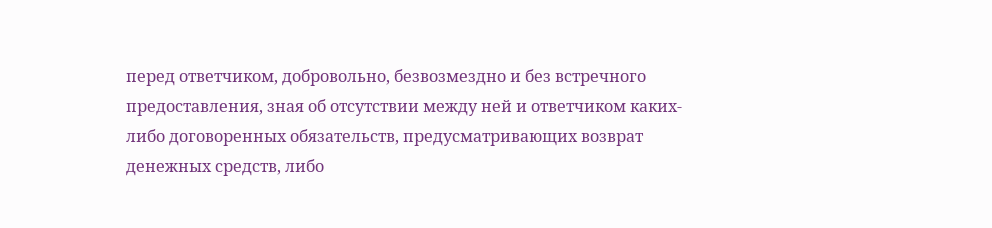перед ответчиком, добровольно, безвозмездно и без встречного предоставления, зная об отсутствии между ней и ответчиком каких-либо договоренных обязательств, предусматривающих возврат денежных средств, либо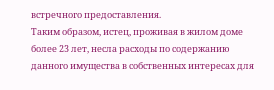встречного предоставления.
Таким образом, истец, проживая в жилом доме более 23 лет, несла расходы по содержанию данного имущества в собственных интересах для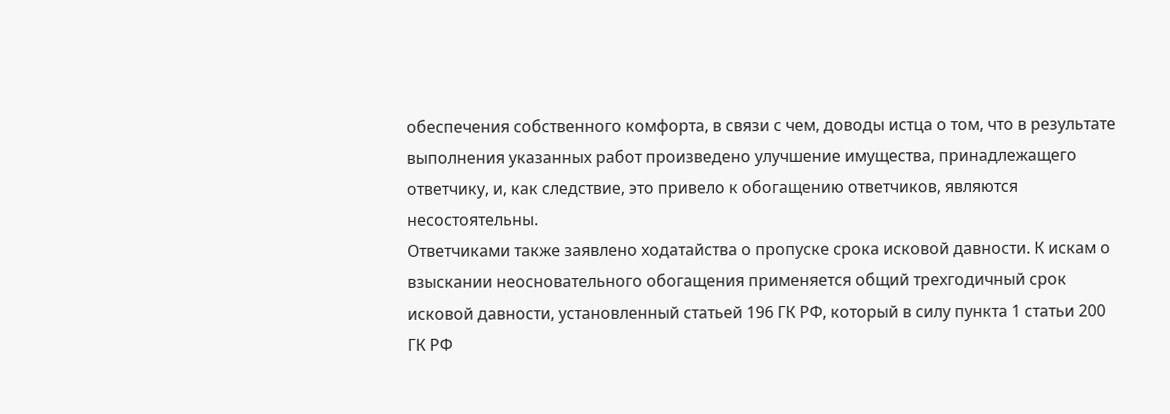обеспечения собственного комфорта, в связи с чем, доводы истца о том, что в результате выполнения указанных работ произведено улучшение имущества, принадлежащего ответчику, и, как следствие, это привело к обогащению ответчиков, являются несостоятельны.
Ответчиками также заявлено ходатайства о пропуске срока исковой давности. К искам о взыскании неосновательного обогащения применяется общий трехгодичный срок исковой давности, установленный статьей 196 ГК РФ, который в силу пункта 1 статьи 200 ГК РФ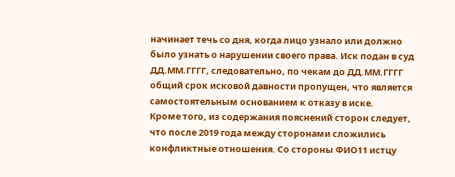начинает течь со дня, когда лицо узнало или должно было узнать о нарушении своего права. Иск подан в суд ДД.ММ.ГГГГ, следовательно, по чекам до ДД.ММ.ГГГГ общий срок исковой давности пропущен, что является самостоятельным основанием к отказу в иске.
Кроме того, из содержания пояснений сторон следует, что после 2019 года между сторонами сложились конфликтные отношения. Со стороны ФИО11 истцу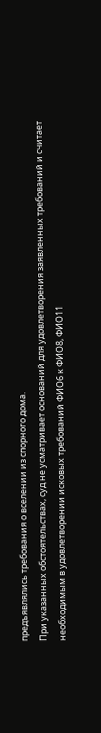предъявлялись требования о вселении из спорного дома.
При указанных обстоятельствах, суд не усматривает оснований для удовлетворения заявленных требований и считает необходимым в удовлетворении исковых требований ФИО6 к ФИО8, ФИО11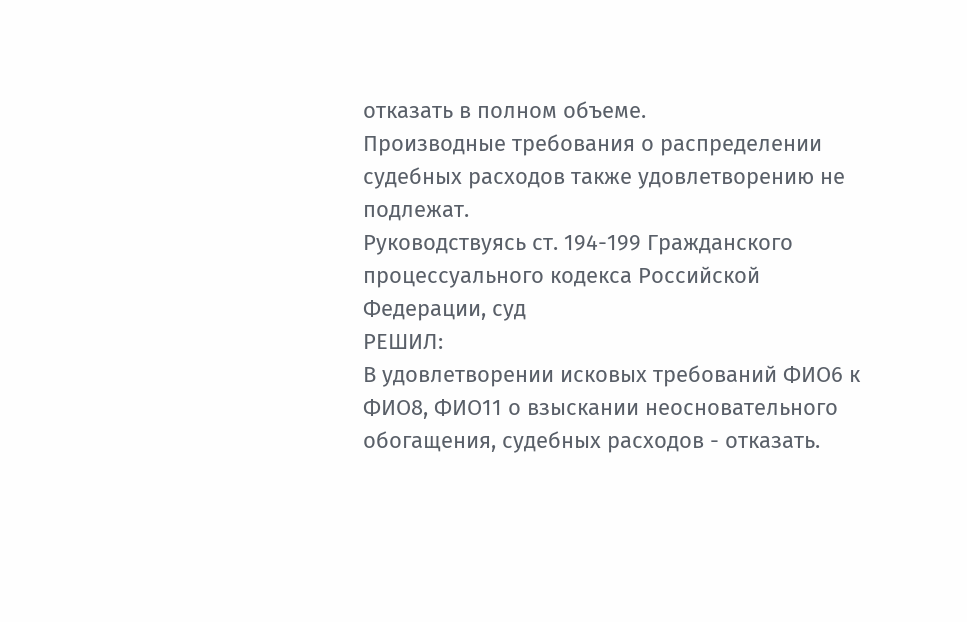отказать в полном объеме.
Производные требования о распределении судебных расходов также удовлетворению не подлежат.
Руководствуясь ст. 194-199 Гражданского процессуального кодекса Российской Федерации, суд
РЕШИЛ:
В удовлетворении исковых требований ФИО6 к ФИО8, ФИО11 о взыскании неосновательного обогащения, судебных расходов - отказать.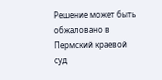Решение может быть обжаловано в Пермский краевой суд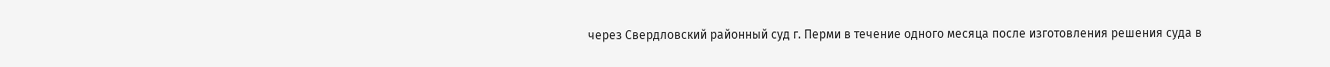через Свердловский районный суд г. Перми в течение одного месяца после изготовления решения суда в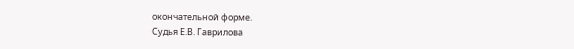окончательной форме.
Судья Е.В. Гаврилова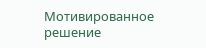Мотивированное решение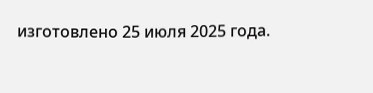изготовлено 25 июля 2025 года.